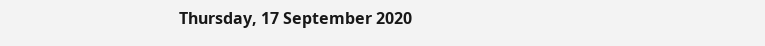Thursday, 17 September 2020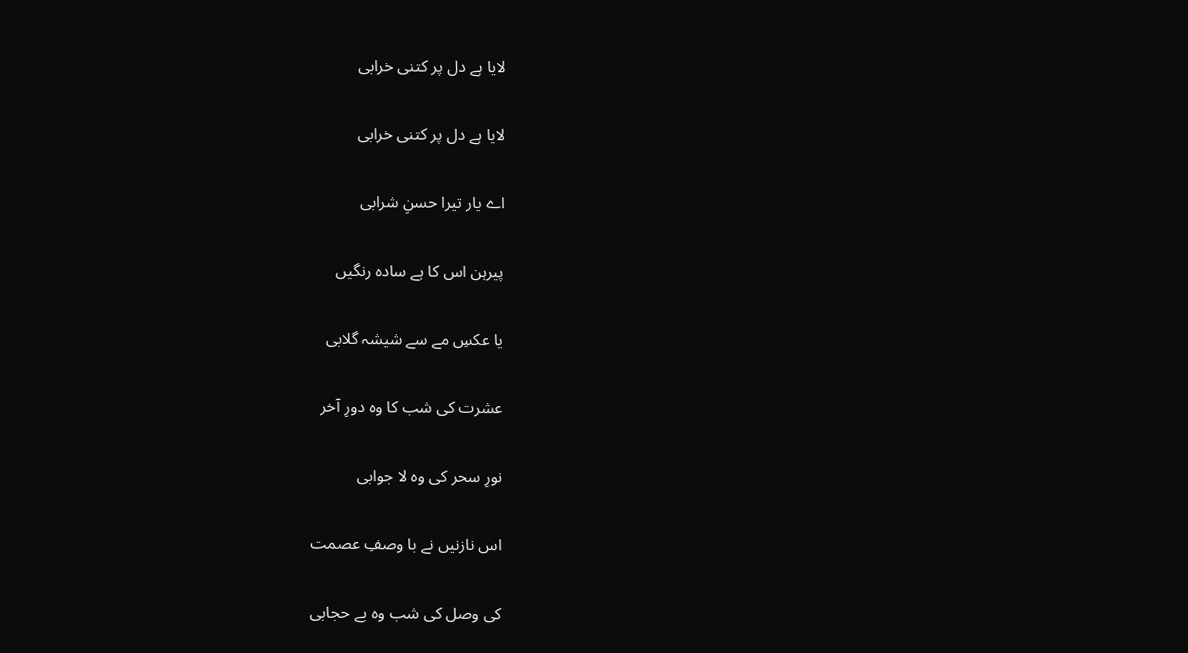لایا ہے دل پر کتنی خرابی

لایا ہے دل پر کتنی خرابی

اے یار تیرا حسنِ شرابی

پیرہن اس کا ہے سادہ رنگیں

یا عکسِ مے سے شیشہ گلابی

عشرت کی شب کا وہ دورِ آخر

نورِ سحر کی وہ لا جوابی

اس نازنیں نے با وصفِ عصمت

کی وصل کی شب وہ بے حجابی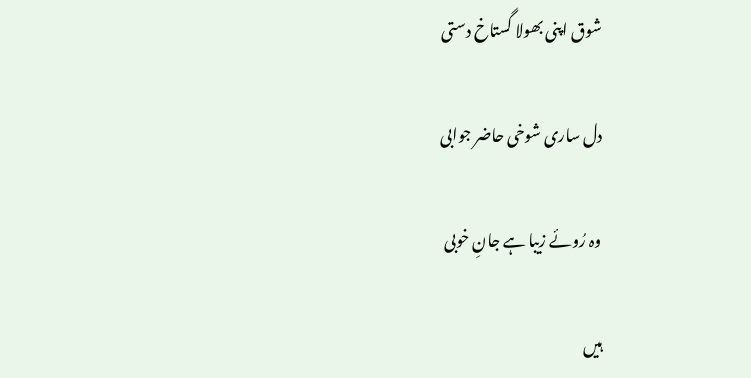شوق اپنی بھولا گستاخ دستی

دل ساری شوخی حاضر جوابی

وہ رُوئے زیبا ہے جانِ خوبی

ہیں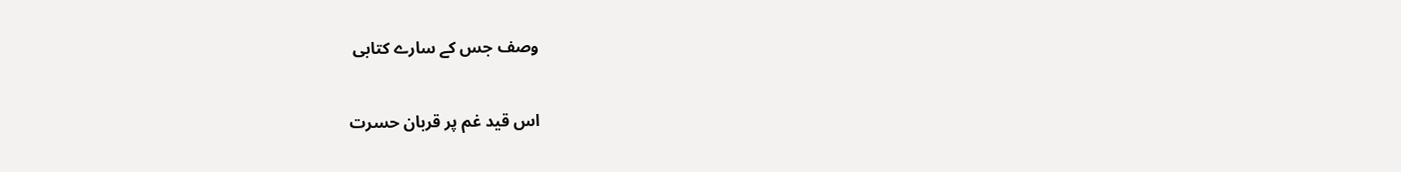وصف جس کے سارے کتابی

اس قید غم پر قربان حسرت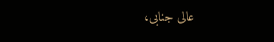عالی جنابی،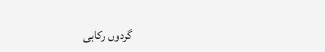گردوں رکابی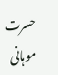حسرت موہانی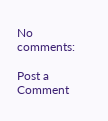No comments:

Post a Comment